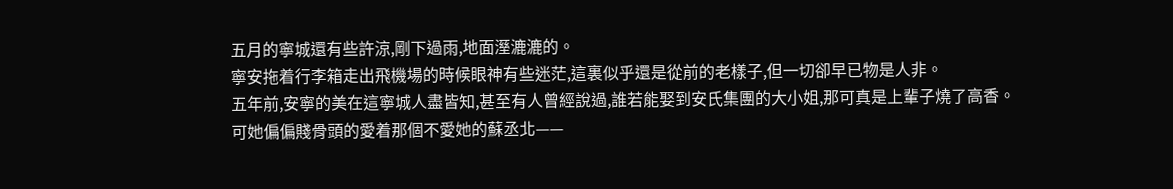五月的寧城還有些許涼,剛下過雨,地面溼漉漉的。
寧安拖着行李箱走出飛機場的時候眼神有些迷茫,這裏似乎還是從前的老樣子,但一切卻早已物是人非。
五年前,安寧的美在這寧城人盡皆知,甚至有人曾經說過,誰若能娶到安氏集團的大小姐,那可真是上輩子燒了高香。
可她偏偏賤骨頭的愛着那個不愛她的蘇丞北——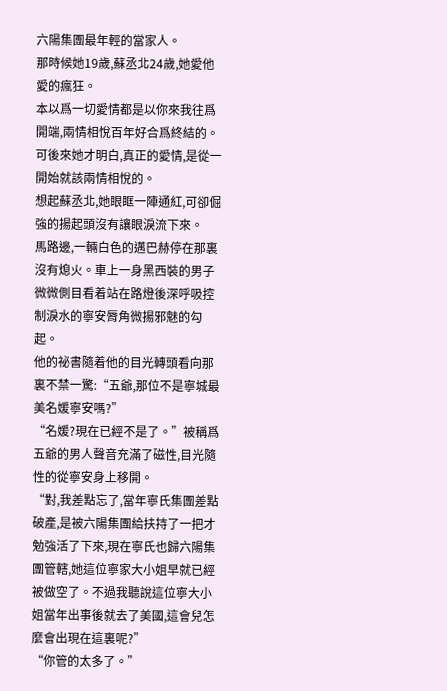六陽集團最年輕的當家人。
那時候她19歲,蘇丞北24歲,她愛他愛的瘋狂。
本以爲一切愛情都是以你來我往爲開端,兩情相悅百年好合爲終結的。可後來她才明白,真正的愛情,是從一開始就該兩情相悅的。
想起蘇丞北,她眼眶一陣通紅,可卻倔強的揚起頭沒有讓眼淚流下來。
馬路邊,一輛白色的邁巴赫停在那裏沒有熄火。車上一身黑西裝的男子微微側目看着站在路燈後深呼吸控制淚水的寧安脣角微揚邪魅的勾起。
他的祕書隨着他的目光轉頭看向那裏不禁一驚:“五爺,那位不是寧城最美名媛寧安嗎?”
“名媛?現在已經不是了。”被稱爲五爺的男人聲音充滿了磁性,目光隨性的從寧安身上移開。
“對,我差點忘了,當年寧氏集團差點破產,是被六陽集團給扶持了一把才勉強活了下來,現在寧氏也歸六陽集團管轄,她這位寧家大小姐早就已經被做空了。不過我聽說這位寧大小姐當年出事後就去了美國,這會兒怎麼會出現在這裏呢?”
“你管的太多了。”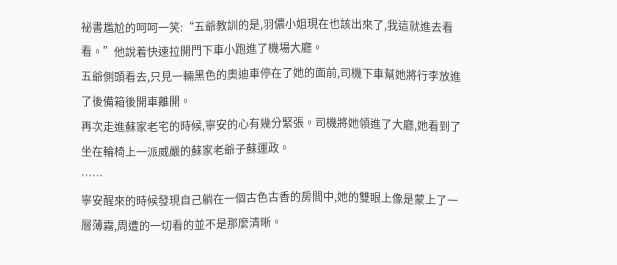祕書尷尬的呵呵一笑:“五爺教訓的是,羽儂小姐現在也該出來了,我這就進去看看。”他說着快速拉開門下車小跑進了機場大廳。
五爺側頭看去,只見一輛黑色的奧迪車停在了她的面前,司機下車幫她將行李放進了後備箱後開車離開。
再次走進蘇家老宅的時候,寧安的心有幾分緊張。司機將她領進了大廳,她看到了坐在輪椅上一派威嚴的蘇家老爺子蘇運政。
……
寧安醒來的時候發現自己躺在一個古色古香的房間中,她的雙眼上像是蒙上了一層薄霧,周遭的一切看的並不是那麼清晰。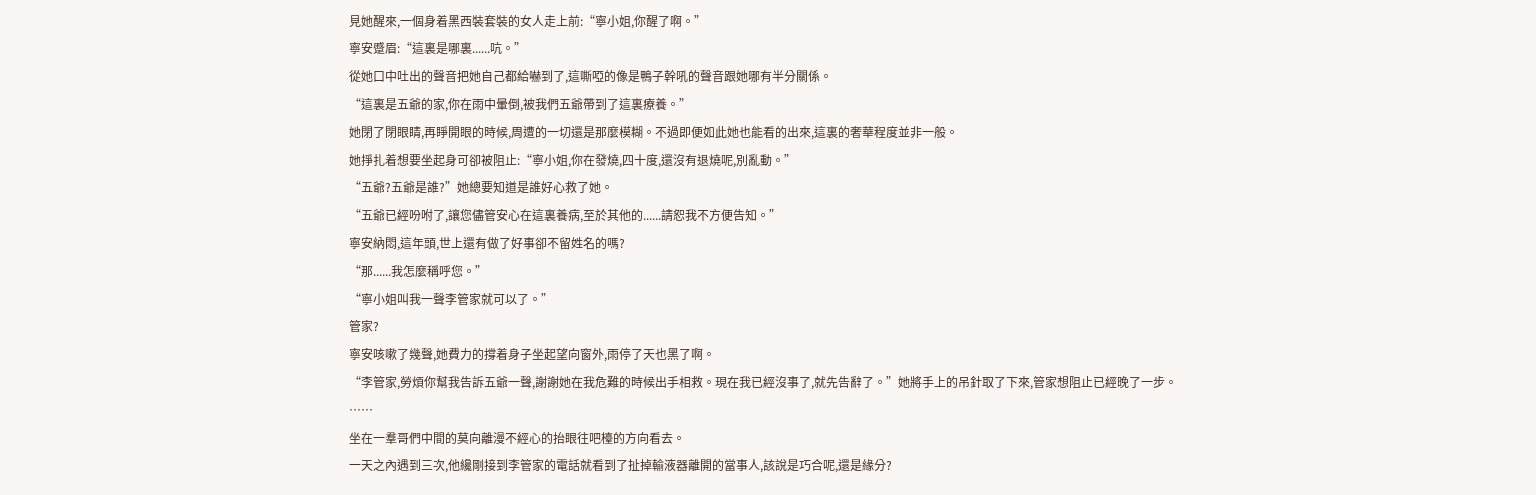見她醒來,一個身着黑西裝套裝的女人走上前:“寧小姐,你醒了啊。”
寧安蹙眉:“這裏是哪裏......吭。”
從她口中吐出的聲音把她自己都給嚇到了,這嘶啞的像是鴨子幹吼的聲音跟她哪有半分關係。
“這裏是五爺的家,你在雨中暈倒,被我們五爺帶到了這裏療養。”
她閉了閉眼睛,再睜開眼的時候,周遭的一切還是那麼模糊。不過即便如此她也能看的出來,這裏的奢華程度並非一般。
她掙扎着想要坐起身可卻被阻止:“寧小姐,你在發燒,四十度,還沒有退燒呢,別亂動。”
“五爺?五爺是誰?”她總要知道是誰好心救了她。
“五爺已經吩咐了,讓您儘管安心在這裏養病,至於其他的......請恕我不方便告知。”
寧安納悶,這年頭,世上還有做了好事卻不留姓名的嗎?
“那......我怎麼稱呼您。”
“寧小姐叫我一聲李管家就可以了。”
管家?
寧安咳嗽了幾聲,她費力的撐着身子坐起望向窗外,雨停了天也黑了啊。
“李管家,勞煩你幫我告訴五爺一聲,謝謝她在我危難的時候出手相救。現在我已經沒事了,就先告辭了。”她將手上的吊針取了下來,管家想阻止已經晚了一步。
……
坐在一羣哥們中間的莫向離漫不經心的抬眼往吧檯的方向看去。
一天之內遇到三次,他纔剛接到李管家的電話就看到了扯掉輸液器離開的當事人,該說是巧合呢,還是緣分?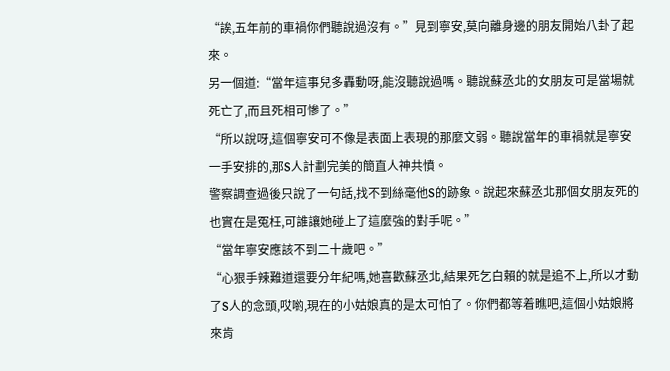“誒,五年前的車禍你們聽說過沒有。”見到寧安,莫向離身邊的朋友開始八卦了起來。
另一個道:“當年這事兒多轟動呀,能沒聽說過嗎。聽說蘇丞北的女朋友可是當場就死亡了,而且死相可慘了。”
“所以說呀,這個寧安可不像是表面上表現的那麼文弱。聽說當年的車禍就是寧安一手安排的,那S人計劃完美的簡直人神共憤。
警察調查過後只說了一句話,找不到絲毫他S的跡象。說起來蘇丞北那個女朋友死的也實在是冤枉,可誰讓她碰上了這麼強的對手呢。”
“當年寧安應該不到二十歲吧。”
“心狠手辣難道還要分年紀嗎,她喜歡蘇丞北,結果死乞白賴的就是追不上,所以才動了S人的念頭,哎喲,現在的小姑娘真的是太可怕了。你們都等着瞧吧,這個小姑娘將來肯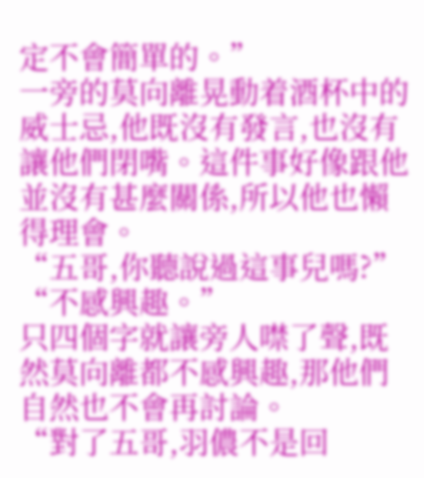定不會簡單的。”
一旁的莫向離晃動着酒杯中的威士忌,他既沒有發言,也沒有讓他們閉嘴。這件事好像跟他並沒有甚麼關係,所以他也懶得理會。
“五哥,你聽說過這事兒嗎?”
“不感興趣。”
只四個字就讓旁人噤了聲,既然莫向離都不感興趣,那他們自然也不會再討論。
“對了五哥,羽儂不是回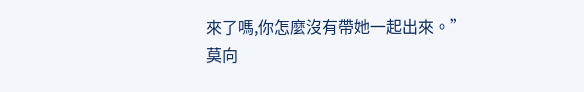來了嗎,你怎麼沒有帶她一起出來。”
莫向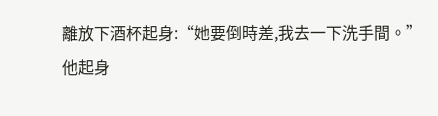離放下酒杯起身:“她要倒時差,我去一下洗手間。”
他起身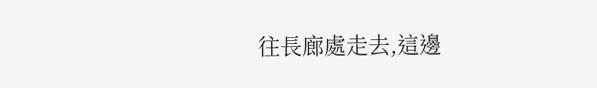往長廊處走去,這邊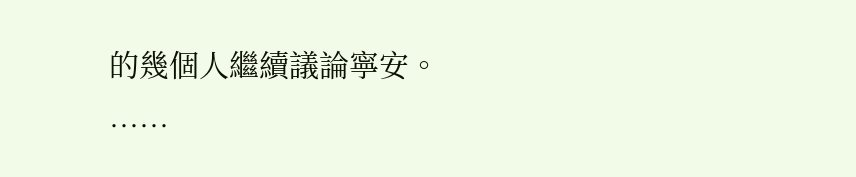的幾個人繼續議論寧安。
……